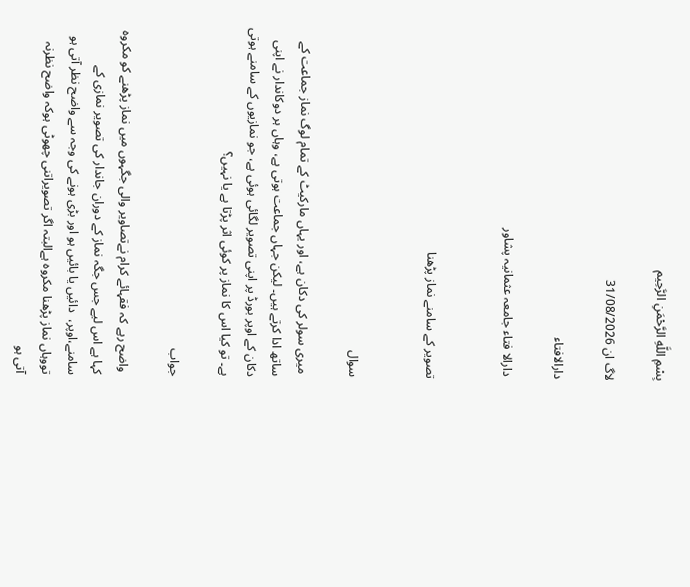بِسْمِ اللَّهِ الرَّحْمَنِ الرَّحِيم

لاگ ان 31/08/2026

دارالافتاء

 دارالا فتاء جامعہ عثمانیہ پشاور


تصویر کے سامنے نماز پڑھنا


سوال

 میری سولر کی دکان ہے، اور یہاں مارکیٹ کے تمام لوگ نماز جماعت کے ساتھ ادا کرتے ہیں۔ لیکن جہاں جماعت ہوتی ہے، وہاں ہر دوکاندار نے اپنی دکان کے اوپر بورڈ پر اپنی تصویر لگائی ہوئی ہے، جو نمازیوں کے سامنے ہوتی ہے۔ تو کیا اس کا نماز پر کوئی اثر پڑتا ہے یا نہیں؟

جواب

 واضح رہے کہ فقہائے کرام نےتصاویر والی جگہوں میں نماز پڑھنے کو مکروہ کہا ہے اس لیے جس جگہ نماز کے دوران جاندار کی تصویر نمازی کے سامنے،اوپر،  دائیں یا بائیں ہو اور بڑی ہونے کی وجہ سے واضح نظر آتی ہو تووہاں نماز پڑھنا مکروہ ہےالبتہ اگر تصویراتنی چھوٹی ہوکہ واضح نظرنہ آتی ہو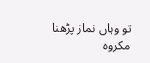تو وہاں نماز پڑھنا مکروہ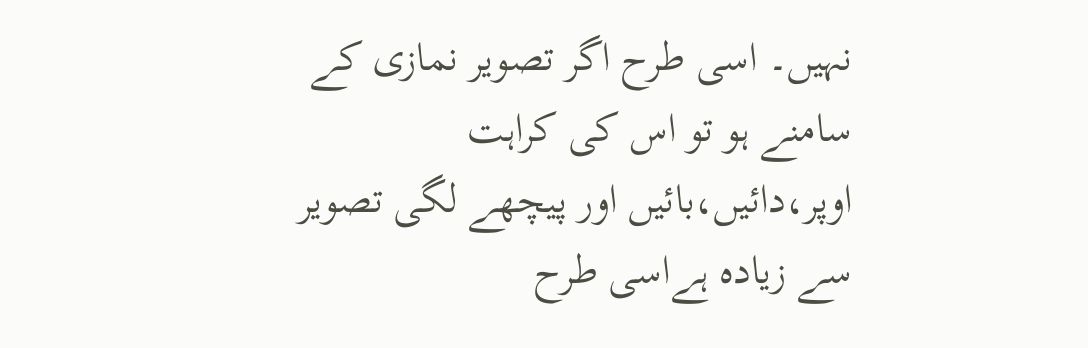نہیں۔ اسی طرح اگر تصویر نمازی کے سامنے ہو تو اس کی کراہت اوپر،دائیں،بائیں اور پیچھے لگی تصویر سے زیادہ ہےاسی طرح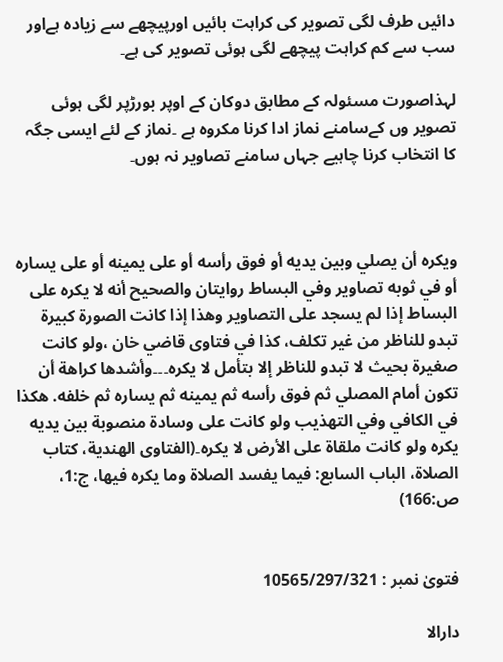دائیں طرف لگی تصویر کی کراہت بائیں اورپیچھے سے زیادہ ہےاور سب سے کم کراہت پیچھے لگی ہوئی تصویر کی ہے۔

لہذاصورت مسئولہ کے مطابق دوکان کے اوپر بورڑپر لگی ہوئی تصویر وں کےسامنے نماز ادا کرنا مکروہ ہے ۔نماز کے لئے ایسی جگہ کا انتخاب کرنا چاہیے جہاں سامنے تصاویر نہ ہوں۔



ويكره ‌أن ‌يصلي ‌وبين ‌يديه ‌أو ‌فوق ‌رأسه أو على يمينه أو على يساره أو في ثوبه تصاوير وفي البساط روايتان والصحيح أنه لا يكره على البساط إذا لم يسجد على التصاوير وهذا إذا كانت الصورة كبيرة تبدو للناظر من غير تكلف، كذا في فتاوى قاضي خان ،ولو كانت صغيرة بحيث لا تبدو للناظر إلا بتأمل لا يكره۔۔۔وأشدها كراهة أن تكون أمام المصلي ثم فوق رأسه ثم يمينه ثم يساره ثم خلفه. هكذا في الكافي وفي التهذيب ولو كانت على وسادة منصوبة بين يديه يكره ولو كانت ملقاة على الأرض لا يكره۔(الفتاوى الهندية، كتاب الصلاة، الباب السابع: فيما يفسد الصلاة وما يكره فيها، ج:1، ص:166)


فتویٰ نمبر : 10565/297/321

دارالا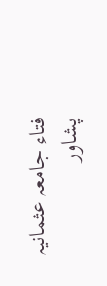فتاء جامعہ عثمانیہ پشاور